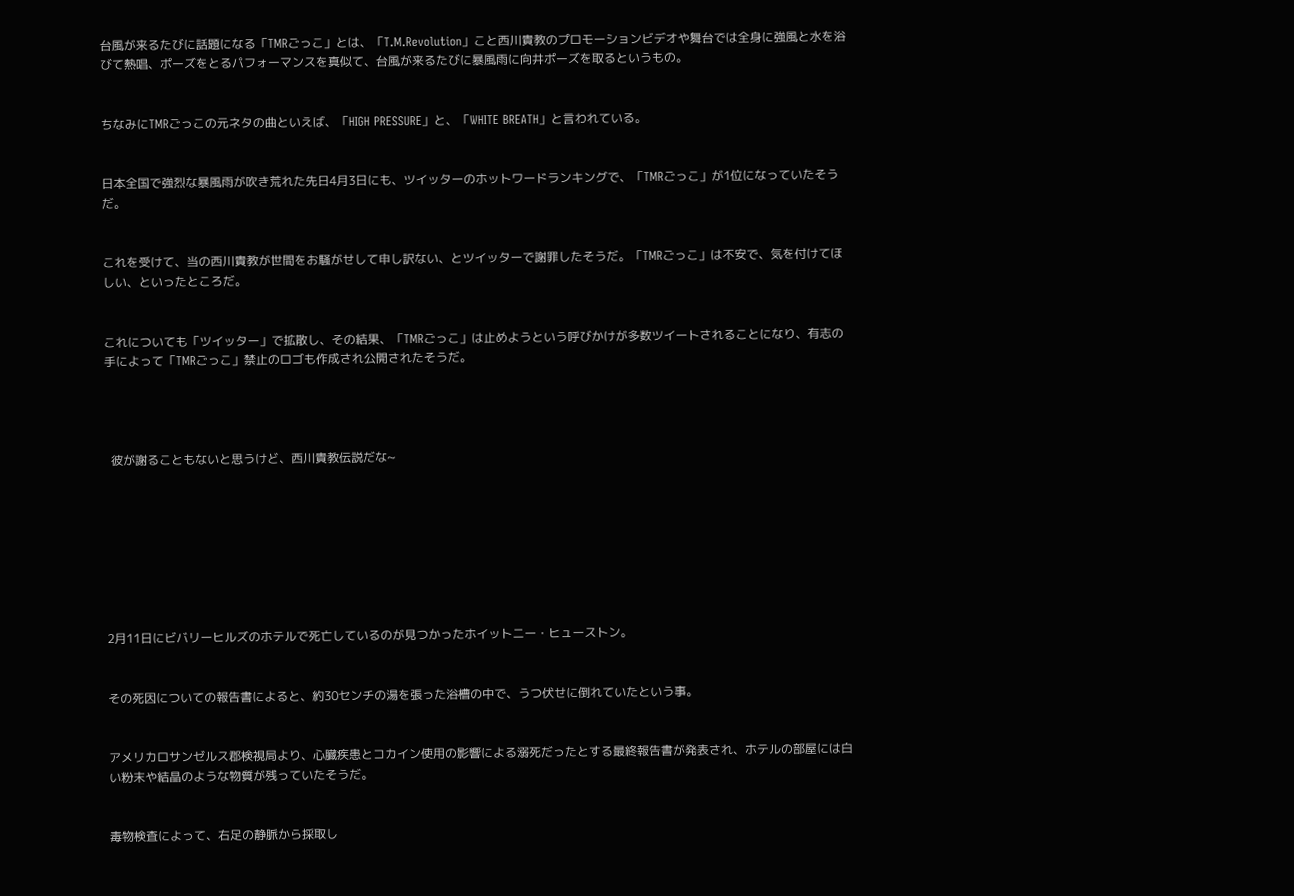台風が来るたびに話題になる「TMRごっこ」とは、「T.M.Revolution」こと西川貴教のプロモーションビデオや舞台では全身に強風と水を浴びて熱唱、ポーズをとるパフォーマンスを真似て、台風が来るたびに暴風雨に向井ポーズを取るというもの。


ちなみにTMRごっこの元ネタの曲といえば、「HIGH PRESSURE」と、「WHITE BREATH」と言われている。


日本全国で強烈な暴風雨が吹き荒れた先日4月3日にも、ツイッターのホットワードランキングで、「TMRごっこ」が1位になっていたそうだ。


これを受けて、当の西川貴教が世間をお騒がせして申し訳ない、とツイッターで謝罪したそうだ。「TMRごっこ」は不安で、気を付けてほしい、といったところだ。


これについても「ツイッター」で拡散し、その結果、「TMRごっこ」は止めようという呼びかけが多数ツイートされることになり、有志の手によって「TMRごっこ」禁止のロゴも作成され公開されたそうだ。




  彼が謝ることもないと思うけど、西川貴教伝説だな~








2月11日にビバリーヒルズのホテルで死亡しているのが見つかったホイットニー・ヒューストン。


その死因についての報告書によると、約30センチの湯を張った浴槽の中で、うつ伏せに倒れていたという事。


アメリカロサンゼルス郡検視局より、心臓疾患とコカイン使用の影響による溺死だったとする最終報告書が発表され、ホテルの部屋には白い粉末や結晶のような物質が残っていたそうだ。


毒物検査によって、右足の静脈から採取し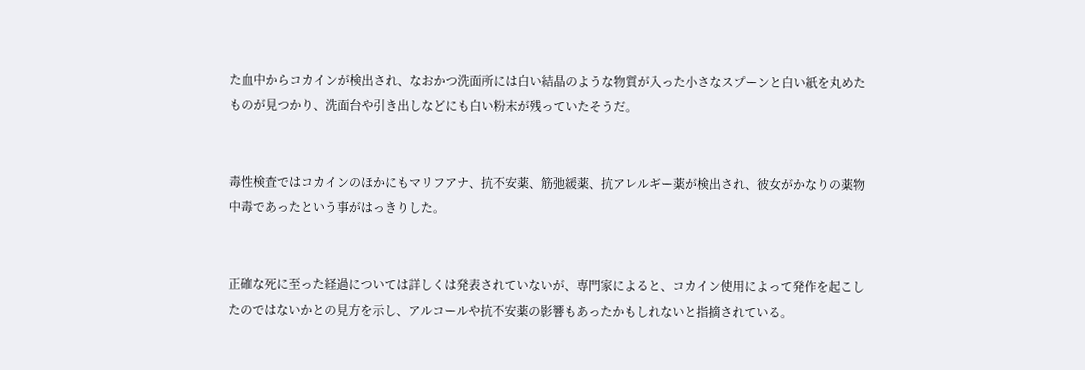た血中からコカインが検出され、なおかつ洗面所には白い結晶のような物質が入った小さなスプーンと白い紙を丸めたものが見つかり、洗面台や引き出しなどにも白い粉末が残っていたそうだ。


毒性検査ではコカインのほかにもマリフアナ、抗不安薬、筋弛緩薬、抗アレルギー薬が検出され、彼女がかなりの薬物中毒であったという事がはっきりした。


正確な死に至った経過については詳しくは発表されていないが、専門家によると、コカイン使用によって発作を起こしたのではないかとの見方を示し、アルコールや抗不安薬の影響もあったかもしれないと指摘されている。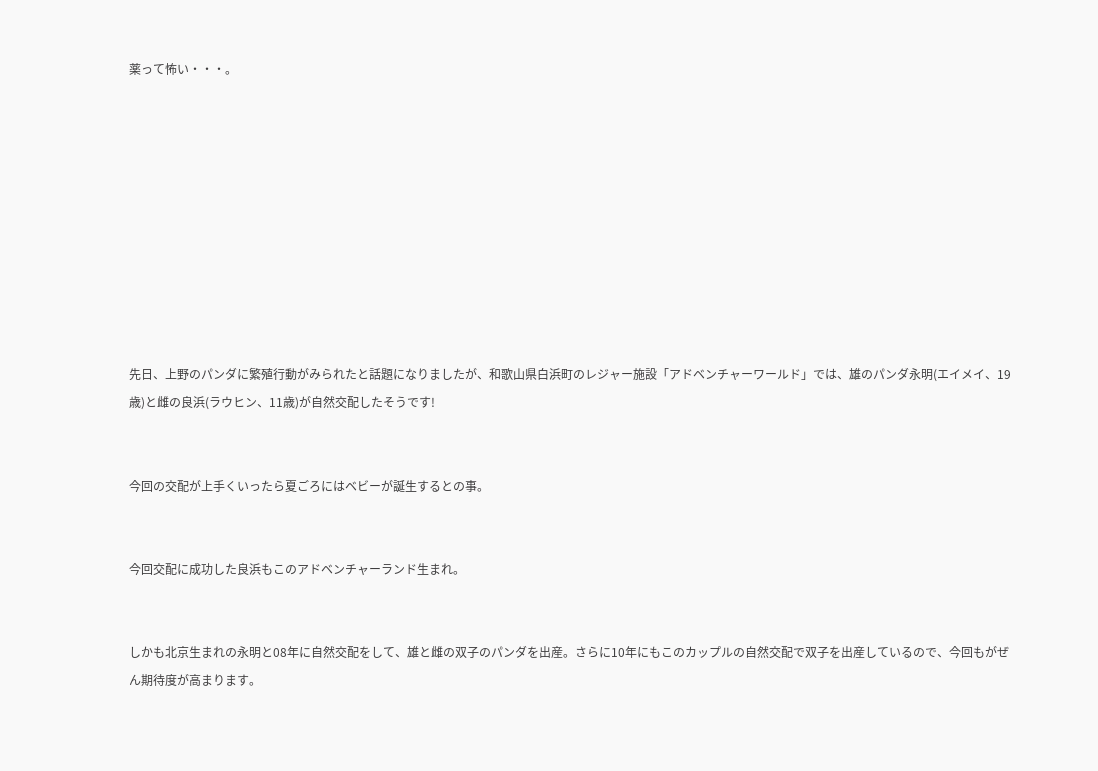薬って怖い・・・。










先日、上野のパンダに繁殖行動がみられたと話題になりましたが、和歌山県白浜町のレジャー施設「アドベンチャーワールド」では、雄のパンダ永明(エイメイ、19歳)と雌の良浜(ラウヒン、11歳)が自然交配したそうです!


今回の交配が上手くいったら夏ごろにはベビーが誕生するとの事。


今回交配に成功した良浜もこのアドベンチャーランド生まれ。


しかも北京生まれの永明と08年に自然交配をして、雄と雌の双子のパンダを出産。さらに10年にもこのカップルの自然交配で双子を出産しているので、今回もがぜん期待度が高まります。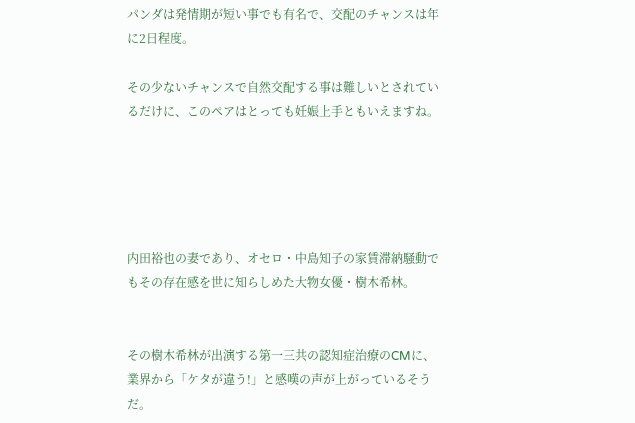パンダは発情期が短い事でも有名で、交配のチャンスは年に2日程度。

その少ないチャンスで自然交配する事は難しいとされているだけに、このペアはとっても妊娠上手ともいえますね。





内田裕也の妻であり、オセロ・中島知子の家賃滞納騒動でもその存在感を世に知らしめた大物女優・樹木希林。


その樹木希林が出演する第一三共の認知症治療のCMに、業界から「ケタが違う!」と感嘆の声が上がっているそうだ。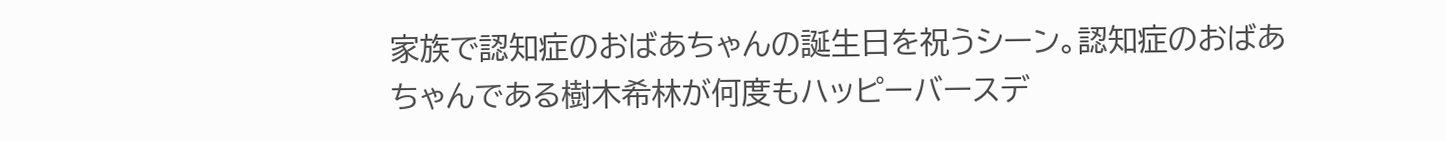家族で認知症のおばあちゃんの誕生日を祝うシーン。認知症のおばあちゃんである樹木希林が何度もハッピーバースデ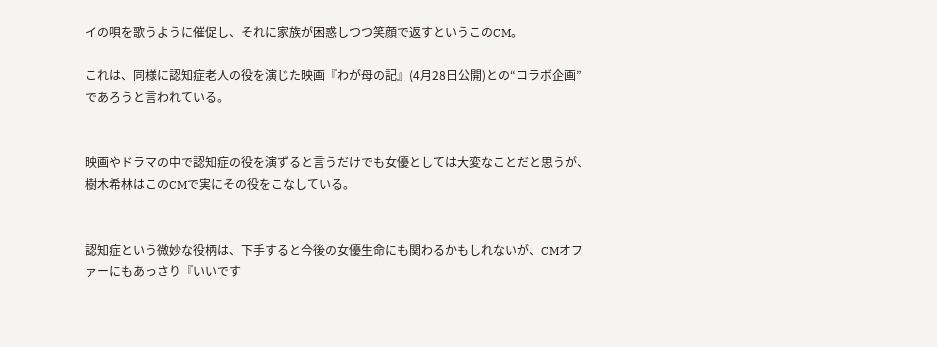イの唄を歌うように催促し、それに家族が困惑しつつ笑顔で返すというこのCM。

これは、同様に認知症老人の役を演じた映画『わが母の記』(4月28日公開)との“コラボ企画”であろうと言われている。


映画やドラマの中で認知症の役を演ずると言うだけでも女優としては大変なことだと思うが、樹木希林はこのCMで実にその役をこなしている。


認知症という微妙な役柄は、下手すると今後の女優生命にも関わるかもしれないが、CMオファーにもあっさり『いいです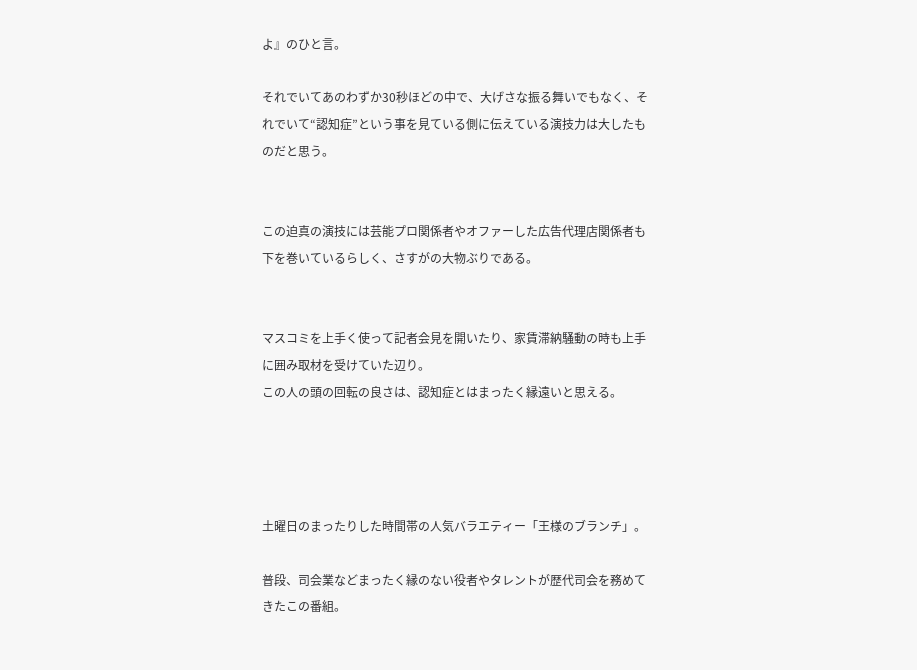よ』のひと言。

それでいてあのわずか30秒ほどの中で、大げさな振る舞いでもなく、それでいて“認知症”という事を見ている側に伝えている演技力は大したものだと思う。


この迫真の演技には芸能プロ関係者やオファーした広告代理店関係者も下を巻いているらしく、さすがの大物ぶりである。


マスコミを上手く使って記者会見を開いたり、家賃滞納騒動の時も上手に囲み取材を受けていた辺り。
この人の頭の回転の良さは、認知症とはまったく縁遠いと思える。




土曜日のまったりした時間帯の人気バラエティー「王様のブランチ」。

普段、司会業などまったく縁のない役者やタレントが歴代司会を務めてきたこの番組。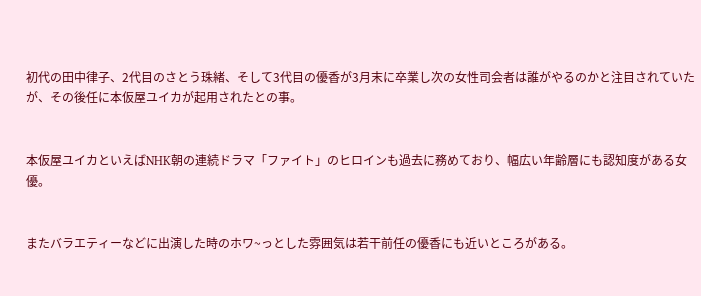初代の田中律子、2代目のさとう珠緒、そして3代目の優香が3月末に卒業し次の女性司会者は誰がやるのかと注目されていたが、その後任に本仮屋ユイカが起用されたとの事。


本仮屋ユイカといえばNHK朝の連続ドラマ「ファイト」のヒロインも過去に務めており、幅広い年齢層にも認知度がある女優。


またバラエティーなどに出演した時のホワ~っとした雰囲気は若干前任の優香にも近いところがある。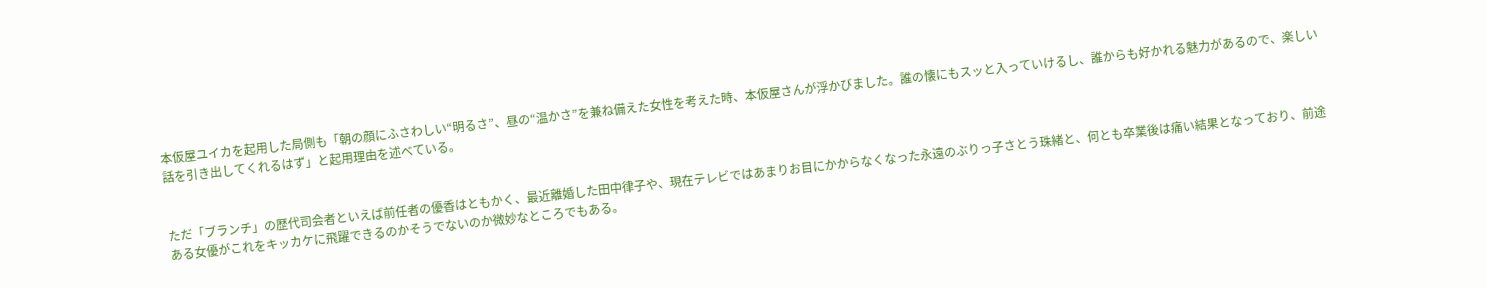本仮屋ユイカを起用した局側も「朝の顔にふさわしい“明るさ”、昼の“温かさ”を兼ね備えた女性を考えた時、本仮屋さんが浮かびました。誰の懐にもスッと入っていけるし、誰からも好かれる魅力があるので、楽しい話を引き出してくれるはず」と起用理由を述べている。


ただ「ブランチ」の歴代司会者といえば前任者の優香はともかく、最近離婚した田中律子や、現在テレビではあまりお目にかからなくなった永遠のぶりっ子さとう珠緒と、何とも卒業後は痛い結果となっており、前途ある女優がこれをキッカケに飛躍できるのかそうでないのか微妙なところでもある。